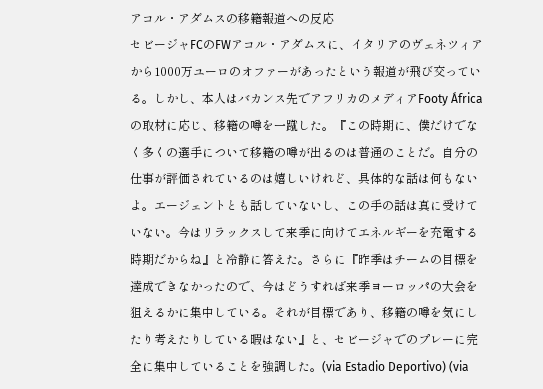アコル・アダムスの移籍報道への反応
セビージャFCのFWアコル・アダムスに、イタリアのヴェネツィアから1000万ユーロのオファーがあったという報道が飛び交っている。しかし、本人はバカンス先でアフリカのメディアFooty Áfricaの取材に応じ、移籍の噂を一蹴した。『この時期に、僕だけでなく多くの選手について移籍の噂が出るのは普通のことだ。自分の仕事が評価されているのは嬉しいけれど、具体的な話は何もないよ。エージェントとも話していないし、この手の話は真に受けていない。今はリラックスして来季に向けてエネルギーを充電する時期だからね』と冷静に答えた。さらに『昨季はチームの目標を達成できなかったので、今はどうすれば来季ヨーロッパの大会を狙えるかに集中している。それが目標であり、移籍の噂を気にしたり考えたりしている暇はない』と、セビージャでのプレーに完全に集中していることを強調した。(via Estadio Deportivo) (via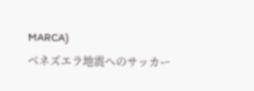MARCA)
ベネズエラ地震へのサッカー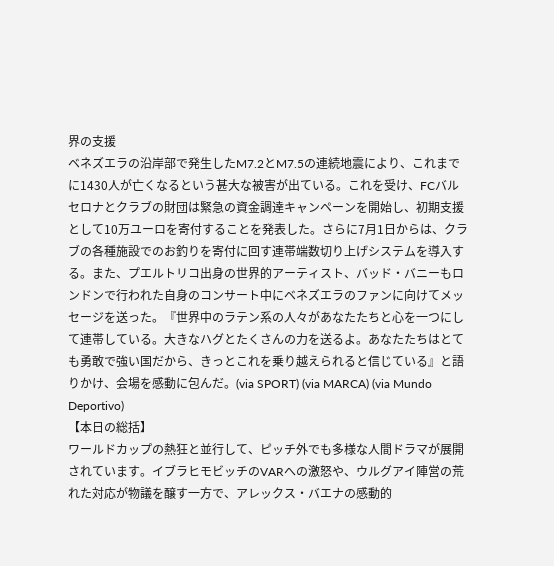界の支援
ベネズエラの沿岸部で発生したM7.2とM7.5の連続地震により、これまでに1430人が亡くなるという甚大な被害が出ている。これを受け、FCバルセロナとクラブの財団は緊急の資金調達キャンペーンを開始し、初期支援として10万ユーロを寄付することを発表した。さらに7月1日からは、クラブの各種施設でのお釣りを寄付に回す連帯端数切り上げシステムを導入する。また、プエルトリコ出身の世界的アーティスト、バッド・バニーもロンドンで行われた自身のコンサート中にベネズエラのファンに向けてメッセージを送った。『世界中のラテン系の人々があなたたちと心を一つにして連帯している。大きなハグとたくさんの力を送るよ。あなたたちはとても勇敢で強い国だから、きっとこれを乗り越えられると信じている』と語りかけ、会場を感動に包んだ。(via SPORT) (via MARCA) (via Mundo Deportivo)
【本日の総括】
ワールドカップの熱狂と並行して、ピッチ外でも多様な人間ドラマが展開されています。イブラヒモビッチのVARへの激怒や、ウルグアイ陣営の荒れた対応が物議を醸す一方で、アレックス・バエナの感動的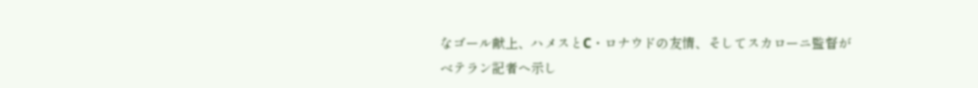なゴール献上、ハメスとC・ロナウドの友情、そしてスカローニ監督がベテラン記者へ示し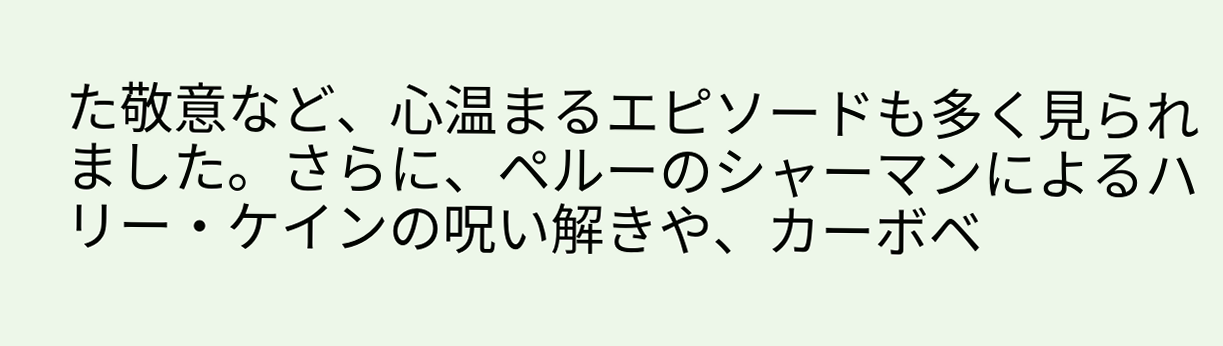た敬意など、心温まるエピソードも多く見られました。さらに、ペルーのシャーマンによるハリー・ケインの呪い解きや、カーボベ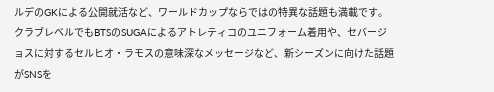ルデのGKによる公開就活など、ワールドカップならではの特異な話題も満載です。クラブレベルでもBTSのSUGAによるアトレティコのユニフォーム着用や、セバージョスに対するセルヒオ・ラモスの意味深なメッセージなど、新シーズンに向けた話題がSNSを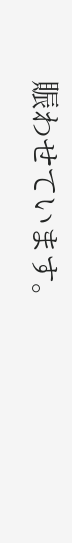賑わせています。